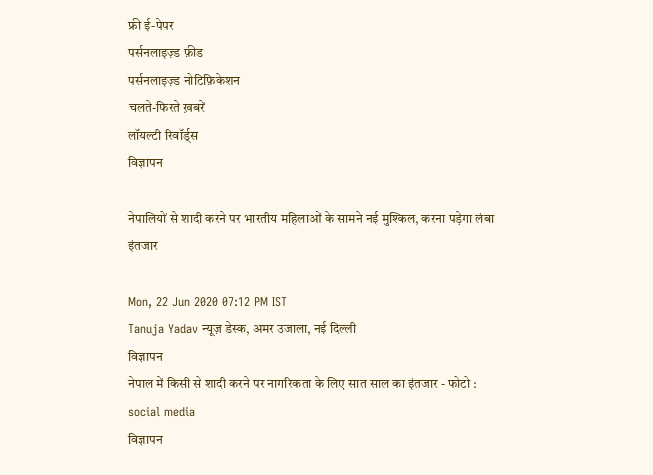फ्री ई-पेपर
पर्सनलाइज़्ड फ़ीड
पर्सनलाइज़्ड नोटिफ़िकेशन
चलते-फिरते ख़बरें
लॉयल्टी रिवॉर्ड्स
विज्ञापन

नेपालियों से शादी करने पर भारतीय महिलाओं के सामने नई मुश्किल, करना पड़ेगा लंबा इंतजार

Mon, 22 Jun 2020 07:12 PM IST
Tanuja Yadav न्यूज़ डेस्क, अमर उजाला, नई दिल्ली
विज्ञापन
नेपाल में किसी से शादी करने पर नागरिकता के लिए सात साल का इंतजार - फोटो : social media
विज्ञापन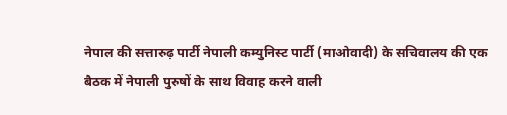नेपाल की सत्तारुढ़ पार्टी नेपाली कम्युनिस्ट पार्टी (माओवादी) के सचिवालय की एक बैठक में नेपाली पुरुषों के साथ विवाह करने वाली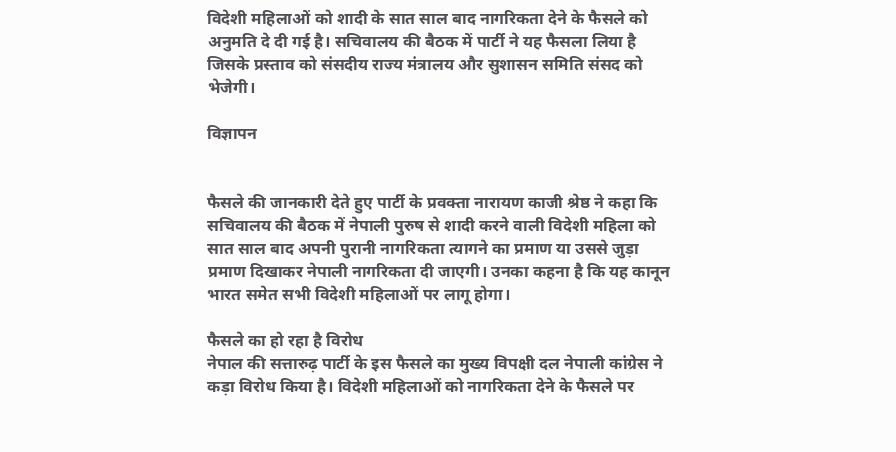विदेशी महिलाओं को शादी के सात साल बाद नागरिकता देने के फैसले को अनुमति दे दी गई है। सचिवालय की बैठक में पार्टी ने यह फैसला लिया है जिसके प्रस्ताव को संसदीय राज्य मंत्रालय और सुशासन समिति संसद को भेजेगी।

विज्ञापन


फैसले की जानकारी देते हुए पार्टी के प्रवक्ता नारायण काजी श्रेष्ठ ने कहा कि सचिवालय की बैठक में नेपाली पुरुष से शादी करने वाली विदेशी महिला को सात साल बाद अपनी पुरानी नागरिकता त्यागने का प्रमाण या उससे जुड़ा प्रमाण दिखाकर नेपाली नागरिकता दी जाएगी। उनका कहना है कि यह कानून भारत समेत सभी विदेशी महिलाओं पर लागू होगा।

फैसले का हो रहा है विरोध
नेपाल की सत्तारुढ़ पार्टी के इस फैसले का मुख्य विपक्षी दल नेपाली कांग्रेस ने कड़ा विरोध किया है। विदेशी महिलाओं को नागरिकता देने के फैसले पर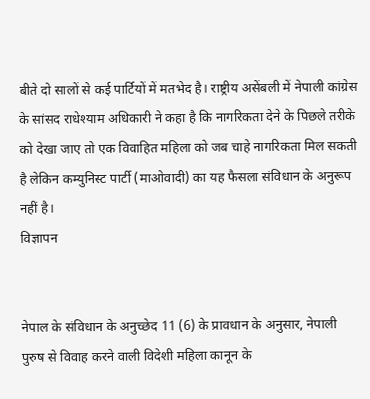बीते दो सालों से कई पार्टियों में मतभेद है। राष्ट्रीय असेंबली में नेपाली कांग्रेस के सांसद राधेश्याम अधिकारी ने कहा है कि नागरिकता देने के पिछले तरीके को देखा जाए तो एक विवाहित महिला को जब चाहे नागरिकता मिल सकती है लेकिन कम्युनिस्ट पार्टी (माओवादी) का यह फैसला संविधान के अनुरूप नहीं है।
विज्ञापन


नेपाल के संविधान के अनुच्छेद 11 (6) के प्रावधान के अनुसार, नेपाली पुरुष से विवाह करने वाली विदेशी महिला कानून के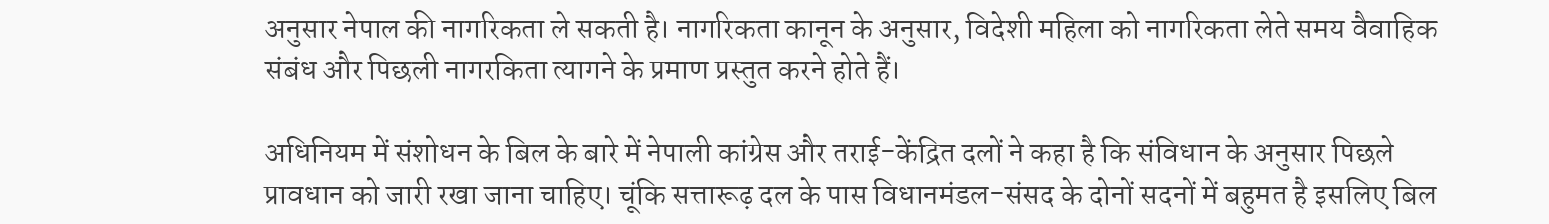अनुसार नेपाल की नागरिकता ले सकती है। नागरिकता कानून के अनुसार, विदेशी महिला को नागरिकता लेते समय वैवाहिक संबंध और पिछली नागरकिता त्यागने के प्रमाण प्रस्तुत करने होते हैं।

अधिनियम में संशोधन के बिल के बारे में नेपाली कांग्रेस और तराई-केंद्रित दलों ने कहा है कि संविधान के अनुसार पिछले प्रावधान को जारी रखा जाना चाहिए। चूंकि सत्तारूढ़ दल के पास विधानमंडल-संसद के दोनों सदनों में बहुमत है इसलिए बिल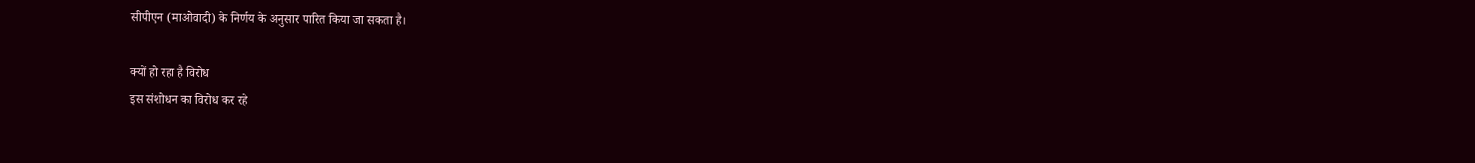सीपीएन (माओवादी) के निर्णय के अनुसार पारित किया जा सकता है।

क्यों हो रहा है विरोध
इस संशोधन का विरोध कर रहे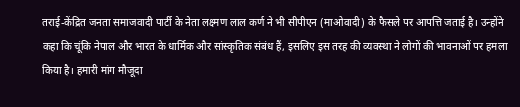तराई-केंद्रित जनता समाजवादी पार्टी के नेता लक्ष्मण लाल कर्ण ने भी सीपीएन (माओवादी) के फैसले पर आपत्ति जताई है। उन्होंने कहा कि चूंकि नेपाल और भारत के धार्मिक और सांस्कृतिक संबंध हैं, इसलिए इस तरह की व्यवस्था ने लोगों की भावनाओं पर हमला किया है। हमारी मांग मौजूदा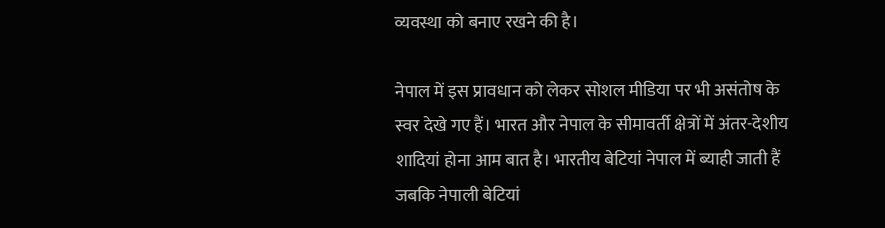व्यवस्था को बनाए रखने की है।

नेपाल में इस प्रावधान को लेकर सोशल मीडिया पर भी असंतोष के स्वर देखे गए हैं। भारत और नेपाल के सीमावर्ती क्षेत्रों में अंतर-देशीय शादियां होना आम बात है। भारतीय बेटियां नेपाल में ब्याही जाती हैं जबकि नेपाली बेटियां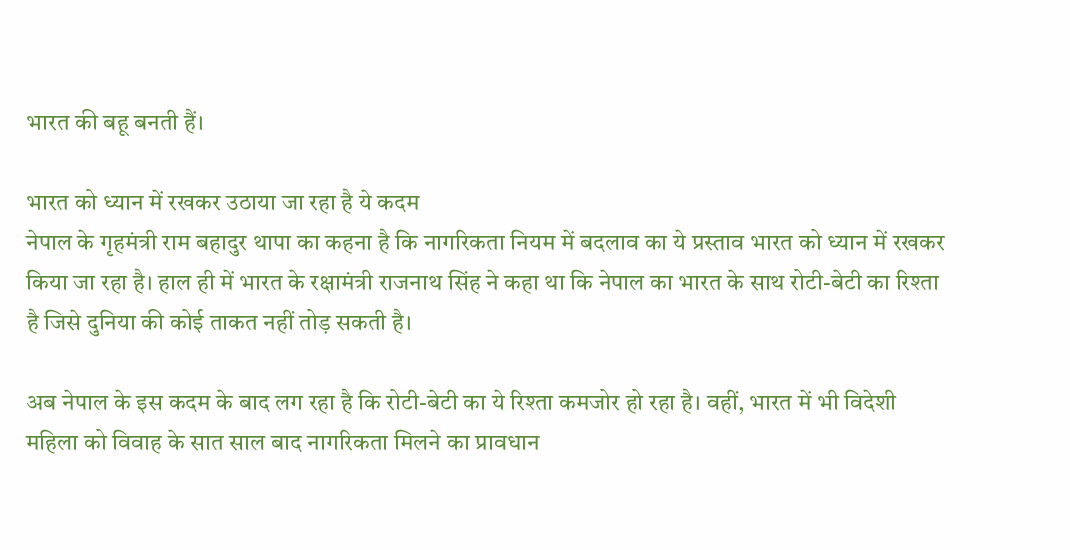भारत की बहू बनती हैं।

भारत को ध्यान में रखकर उठाया जा रहा है ये कदम
नेपाल के गृहमंत्री राम बहादुर थापा का कहना है कि नागरिकता नियम में बदलाव का ये प्रस्ताव भारत को ध्यान में रखकर किया जा रहा है। हाल ही में भारत के रक्षामंत्री राजनाथ सिंह ने कहा था कि नेपाल का भारत के साथ रोटी-बेटी का रिश्ता है जिसे दुनिया की कोई ताकत नहीं तोड़ सकती है।

अब नेपाल के इस कदम के बाद लग रहा है कि रोटी-बेटी का ये रिश्ता कमजोर हो रहा है। वहीं, भारत में भी विदेशी महिला को विवाह के सात साल बाद नागरिकता मिलने का प्रावधान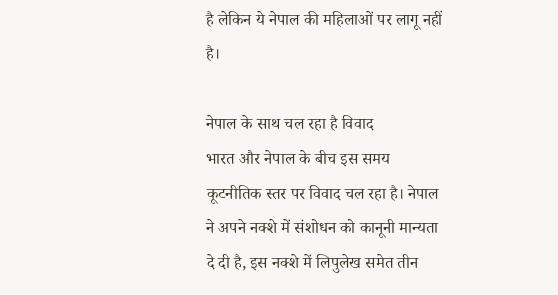है लेकिन ये नेपाल की महिलाओं पर लागू नहीं है।

नेपाल के साथ चल रहा है विवाद
भारत और नेपाल के बीच इस समय कूटनीतिक स्तर पर विवाद चल रहा है। नेपाल ने अपने नक्शे में संशोधन को कानूनी मान्यता दे दी है, इस नक्शे में लिपुलेख समेत तीन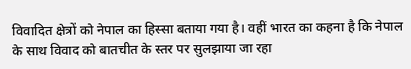विवादित क्षेत्रों को नेपाल का हिस्सा बताया गया है। वहीं भारत का कहना है कि नेपाल के साथ विवाद को बातचीत के स्तर पर सुलझाया जा रहा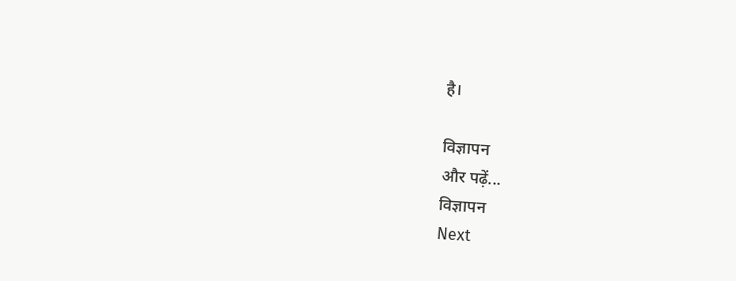है।

विज्ञापन
और पढ़ें...
विज्ञापन
Next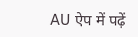AU ऐप में पढ़ें